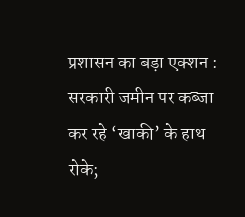प्रशासन का बड़ा एक्शन : सरकारी जमीन पर कब्जा कर रहे ‘खाकी’ के हाथ रोके;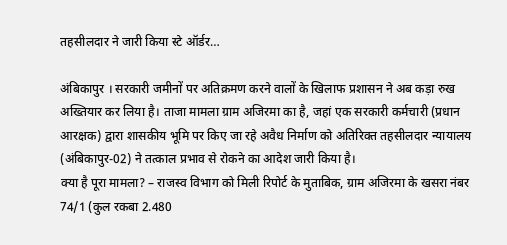तहसीलदार ने जारी किया स्टे ऑर्डर…

अंबिकापुर । सरकारी जमीनों पर अतिक्रमण करने वालों के खिलाफ प्रशासन ने अब कड़ा रुख अख्तियार कर लिया है। ताजा मामला ग्राम अजिरमा का है, जहां एक सरकारी कर्मचारी (प्रधान आरक्षक) द्वारा शासकीय भूमि पर किए जा रहे अवैध निर्माण को अतिरिक्त तहसीलदार न्यायालय (अंबिकापुर-02) ने तत्काल प्रभाव से रोकने का आदेश जारी किया है।
क्या है पूरा मामला? – राजस्व विभाग को मिली रिपोर्ट के मुताबिक, ग्राम अजिरमा के खसरा नंबर 74/1 (कुल रकबा 2.480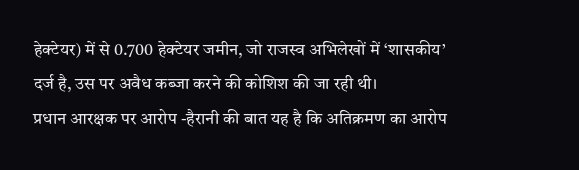हेक्टेयर) में से 0.700 हेक्टेयर जमीन, जो राजस्व अभिलेखों में ‘शासकीय’ दर्ज है, उस पर अवैध कब्जा करने की कोशिश की जा रही थी।
प्रधान आरक्षक पर आरोप -हैरानी की बात यह है कि अतिक्रमण का आरोप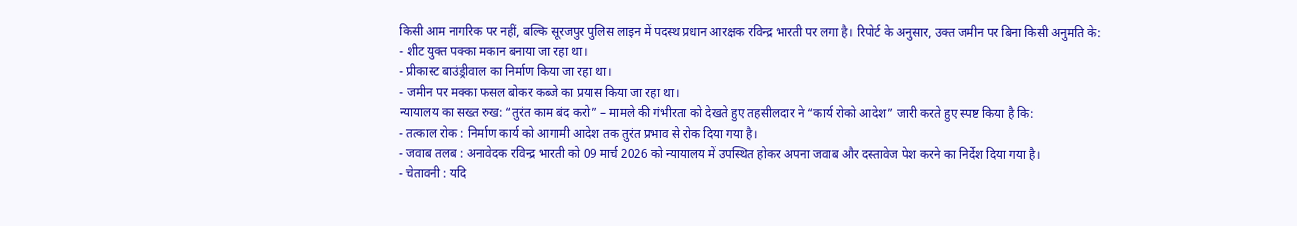किसी आम नागरिक पर नहीं, बल्कि सूरजपुर पुलिस लाइन में पदस्थ प्रधान आरक्षक रविन्द्र भारती पर लगा है। रिपोर्ट के अनुसार, उक्त जमीन पर बिना किसी अनुमति के:
- शीट युक्त पक्का मकान बनाया जा रहा था।
- प्रीकास्ट बाउंड्रीवाल का निर्माण किया जा रहा था।
- जमीन पर मक्का फसल बोकर कब्जे का प्रयास किया जा रहा था।
न्यायालय का सख्त रुख: “तुरंत काम बंद करो” – मामले की गंभीरता को देखते हुए तहसीलदार ने “कार्य रोको आदेश” जारी करते हुए स्पष्ट किया है कि:
- तत्काल रोक : निर्माण कार्य को आगामी आदेश तक तुरंत प्रभाव से रोक दिया गया है।
- जवाब तलब : अनावेदक रविन्द्र भारती को 09 मार्च 2026 को न्यायालय में उपस्थित होकर अपना जवाब और दस्तावेज पेश करने का निर्देश दिया गया है।
- चेतावनी : यदि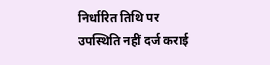निर्धारित तिथि पर उपस्थिति नहीं दर्ज कराई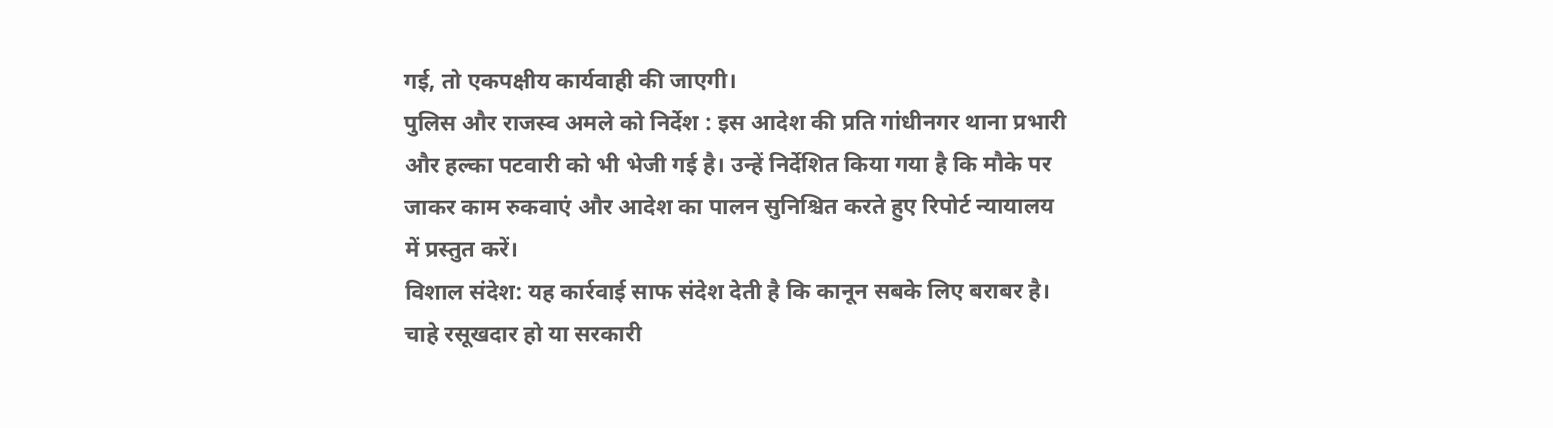गई, तो एकपक्षीय कार्यवाही की जाएगी।
पुलिस और राजस्व अमले को निर्देश : इस आदेश की प्रति गांधीनगर थाना प्रभारी और हल्का पटवारी को भी भेजी गई है। उन्हें निर्देशित किया गया है कि मौके पर जाकर काम रुकवाएं और आदेश का पालन सुनिश्चित करते हुए रिपोर्ट न्यायालय में प्रस्तुत करें।
विशाल संदेश: यह कार्रवाई साफ संदेश देती है कि कानून सबके लिए बराबर है। चाहे रसूखदार हो या सरकारी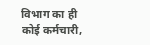विभाग का ही कोई कर्मचारी,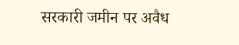सरकारी जमीन पर अवैध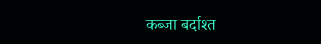कब्जा बर्दाश्त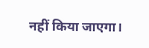नहीं किया जाएगा।